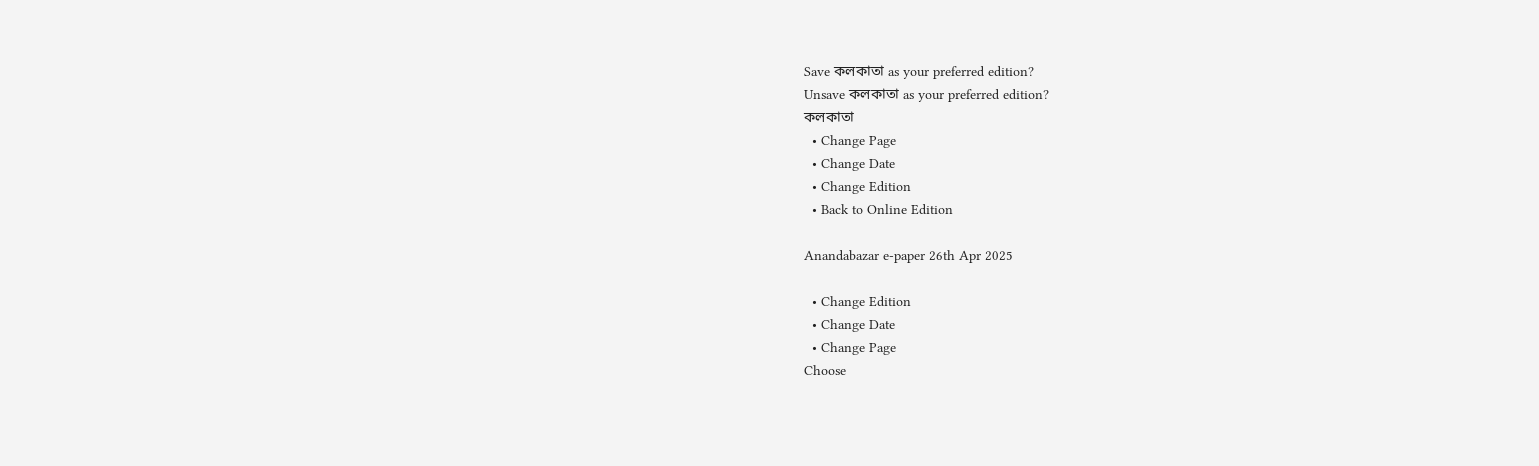Save কলকাতা as your preferred edition?
Unsave কলকাতা as your preferred edition?
কলকাতা
  • Change Page
  • Change Date
  • Change Edition
  • Back to Online Edition

Anandabazar e-paper 26th Apr 2025

  • Change Edition
  • Change Date
  • Change Page
Choose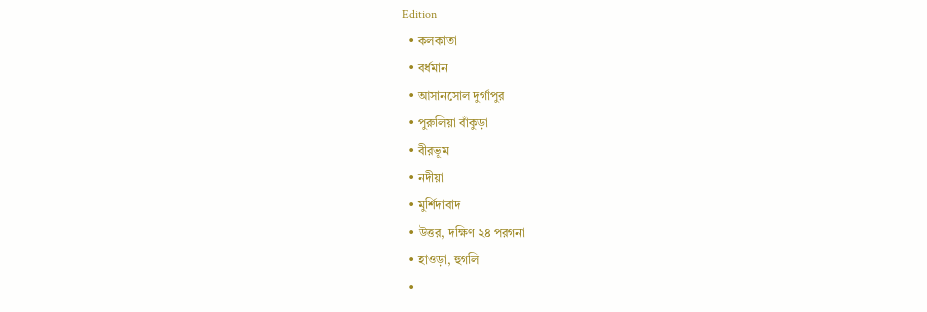Edition
  • কলকাতা
  • বর্ধমান
  • আসানসোল দুর্গাপুর
  • পুরুলিয়া বাঁকুড়া
  • বীরভূম
  • নদীয়া
  • মুর্শিদাবাদ
  • উত্তর, দক্ষিণ ২৪ পরগনা
  • হাওড়া, হুগলি
  •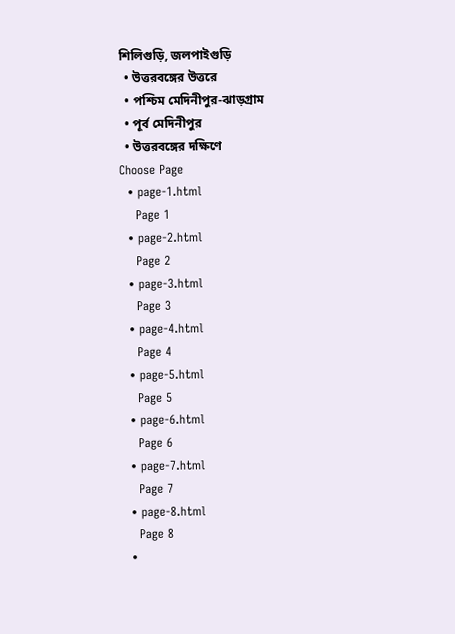শিলিগুড়ি, জলপাইগুড়ি
  • উত্তরবঙ্গের উত্তরে
  • পশ্চিম মেদিনীপুর-ঝাড়গ্রাম
  • পূর্ব মেদিনীপুর
  • উত্তরবঙ্গের দক্ষিণে
Choose Page
  • page-1.html
    Page 1
  • page-2.html
    Page 2
  • page-3.html
    Page 3
  • page-4.html
    Page 4
  • page-5.html
    Page 5
  • page-6.html
    Page 6
  • page-7.html
    Page 7
  • page-8.html
    Page 8
  •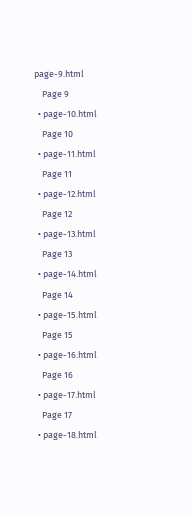page-9.html
    Page 9
  • page-10.html
    Page 10
  • page-11.html
    Page 11
  • page-12.html
    Page 12
  • page-13.html
    Page 13
  • page-14.html
    Page 14
  • page-15.html
    Page 15
  • page-16.html
    Page 16
  • page-17.html
    Page 17
  • page-18.html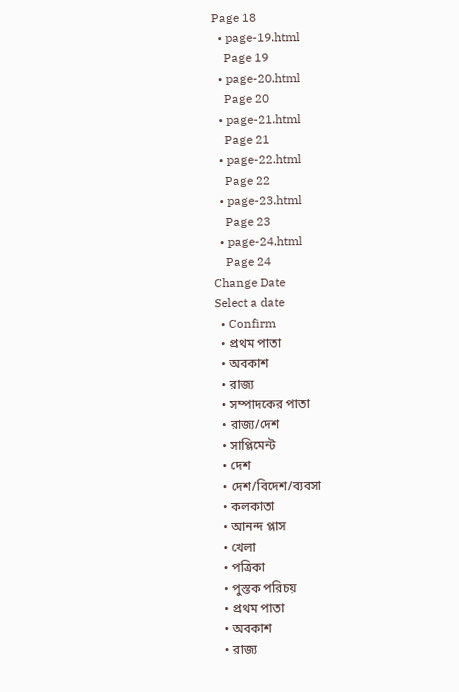Page 18
  • page-19.html
    Page 19
  • page-20.html
    Page 20
  • page-21.html
    Page 21
  • page-22.html
    Page 22
  • page-23.html
    Page 23
  • page-24.html
    Page 24
Change Date
Select a date
  • Confirm
  • প্রথম পাতা
  • অবকাশ
  • রাজ্য
  • সম্পাদকের পাতা
  • রাজ্য/দেশ
  • সাপ্লিমেন্ট
  • দেশ
  • দেশ/বিদেশ/ব্যবসা
  • কলকাতা
  • আনন্দ প্লাস
  • খেলা
  • পত্রিকা
  • পুস্তক পরিচয়
  • প্রথম পাতা
  • অবকাশ
  • রাজ্য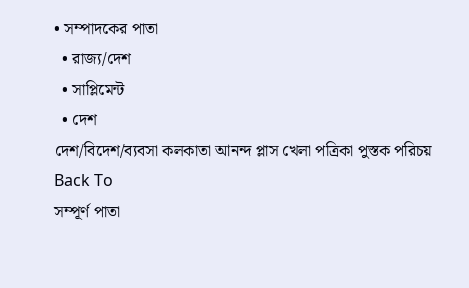• সম্পাদকের পাতা
  • রাজ্য/দেশ
  • সাপ্লিমেন্ট
  • দেশ
দেশ/বিদেশ/ব্যবসা কলকাতা আনন্দ প্লাস খেলা পত্রিকা পুস্তক পরিচয়
Back To
সম্পূর্ণ পাতা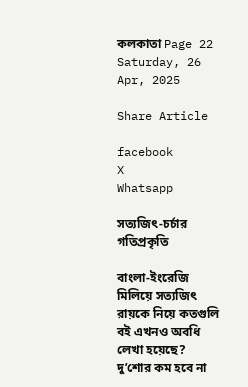কলকাতা Page 22
Saturday, 26 Apr, 2025

Share Article

facebook
X
Whatsapp

সত্যজিৎ-চর্চার গতিপ্রকৃতি

বাংলা-ইংরেজি মিলিয়ে সত্যজিৎ রায়কে নিয়ে কতগুলি বই এখনও অবধি লেখা হয়েছে? দু’শোর কম হবে না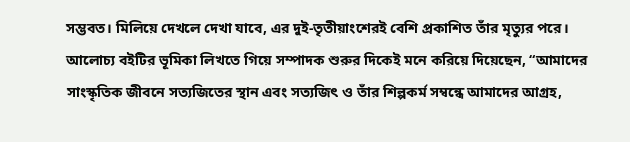সম্ভবত। মিলিয়ে দেখলে দেখা যাবে, এর দুই-তৃতীয়াংশেরই বেশি প্রকাশিত তাঁর মৃত্যুর পরে। আলোচ্য বইটির ভূমিকা লিখতে গিয়ে সম্পাদক শুরুর দিকেই মনে করিয়ে দিয়েছেন, “আমাদের সাংস্কৃতিক জীবনে সত্যজিতের স্থান এবং সত্যজিৎ ও তাঁর শিল্পকর্ম সম্বন্ধে আমাদের আগ্রহ,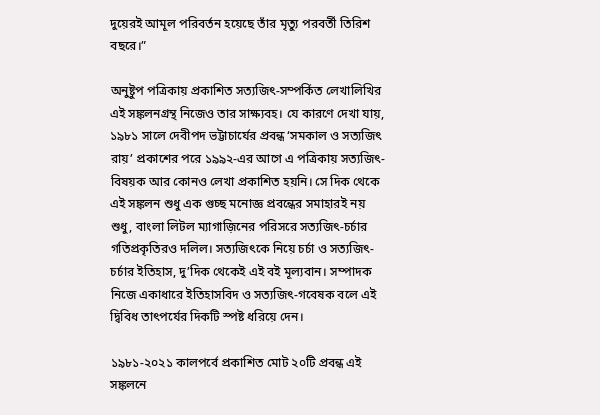দুয়েরই আমূল পরিবর্তন হয়েছে তাঁর মৃত্যু পরবর্তী তিরিশ বছরে।”

অনুষ্টুপ পত্রিকায় প্রকাশিত সত্যজিৎ-সম্পর্কিত লেখালিখির এই সঙ্কলনগ্রন্থ নিজেও তার সাক্ষ্যবহ। যে কারণে দেখা যায়, ১৯৮১ সালে দেবীপদ ভট্টাচার্যের প্রবন্ধ ‘সমকাল ও সত্যজিৎ রায়’ প্রকাশের পরে ১৯৯২-এর আগে এ পত্রিকায় সত্যজিৎ-বিষয়ক আর কোনও লেখা প্রকাশিত হয়নি। সে দিক থেকে এই সঙ্কলন শুধু এক গুচ্ছ মনোজ্ঞ প্রবন্ধের সমাহারই নয় শুধু, বাংলা লিটল ম্যাগাজ়িনের পরিসরে সত্যজিৎ-চর্চার গতিপ্রকৃতিরও দলিল। সত্যজিৎকে নিয়ে চর্চা ও সত্যজিৎ-চর্চার ইতিহাস, দু’দিক থেকেই এই বই মূল্যবান। সম্পাদক নিজে একাধারে ইতিহাসবিদ ও সত্যজিৎ-গবেষক বলে এই দ্বিবিধ তাৎপর্যের দিকটি স্পষ্ট ধরিয়ে দেন।

১৯৮১-২০২১ কালপর্বে প্রকাশিত মোট ২০টি প্রবন্ধ এই সঙ্কলনে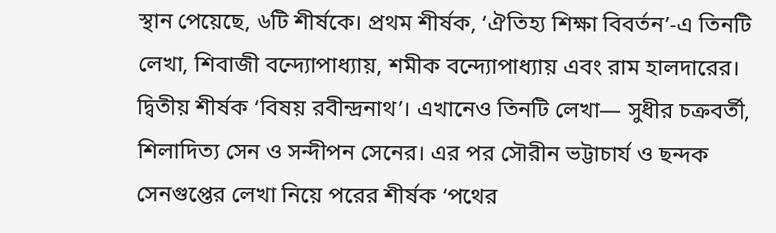স্থান পেয়েছে, ৬টি শীর্ষকে। প্রথম শীর্ষক, ‘ঐতিহ্য শিক্ষা বিবর্তন’-এ তিনটি লেখা, শিবাজী বন্দ্যোপাধ্যায়, শমীক বন্দ্যোপাধ্যায় এবং রাম হালদারের। দ্বিতীয় শীর্ষক ‘বিষয় রবীন্দ্রনাথ’। এখানেও তিনটি লেখা— সুধীর চক্রবর্তী, শিলাদিত্য সেন ও সন্দীপন সেনের। এর পর সৌরীন ভট্টাচার্য ও ছন্দক সেনগুপ্তের লেখা নিয়ে পরের শীর্ষক ‘পথের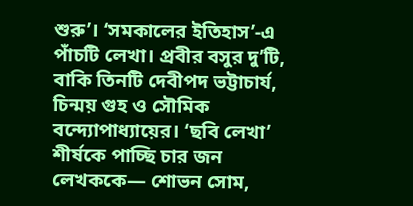শুরু’। ‘সমকালের ইতিহাস’-এ পাঁচটি লেখা। প্রবীর বসুর দু’টি, বাকি তিনটি দেবীপদ ভট্টাচার্য, চিন্ময় গুহ ও সৌমিক বন্দ্যোপাধ্যায়ের। ‘ছবি লেখা’ শীর্ষকে পাচ্ছি চার জন লেখককে— শোভন সোম,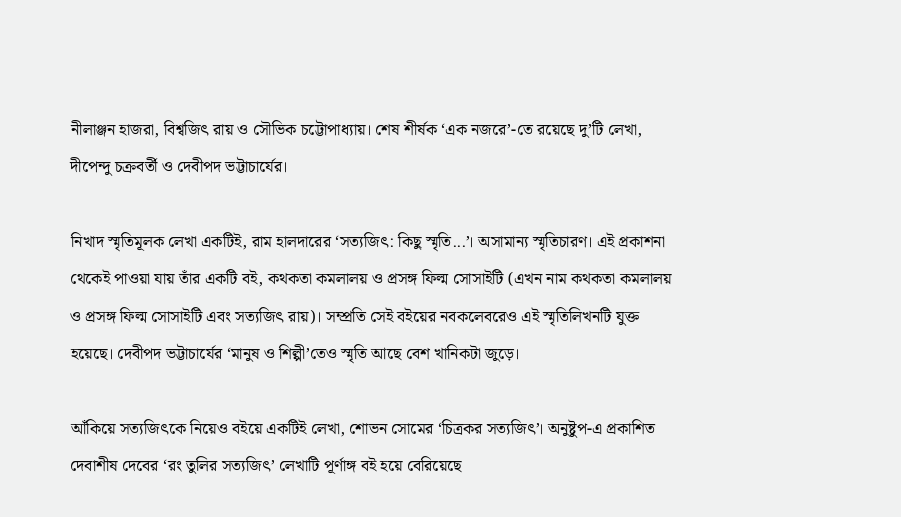নীলাঞ্জন হাজরা, বিশ্বজিৎ রায় ও সৌভিক চট্টোপাধ্যায়। শেষ শীর্ষক ‘এক নজরে’-তে রয়েছে দু’টি লেখা, দীপেন্দু চক্রবর্তী ও দেবীপদ ভট্টাচার্যের।

নিখাদ স্মৃতিমূলক লেখা একটিই, রাম হালদারের ‘সত্যজিৎ: কিছু স্মৃতি...’। অসামান্য স্মৃতিচারণ। এই প্রকাশনা থেকেই পাওয়া যায় তাঁর একটি বই, কথকতা কমলালয় ও প্রসঙ্গ ফিল্ম সোসাইটি (এখন নাম কথকতা কমলালয় ও প্রসঙ্গ ফিল্ম সোসাইটি এবং সত্যজিৎ রায়)। সম্প্রতি সেই বইয়ের নবকলেবরেও এই স্মৃতিলিখনটি যুক্ত হয়েছে। দেবীপদ ভট্টাচার্যের ‘মানুষ ও শিল্পী’তেও স্মৃতি আছে বেশ খানিকটা জুড়ে।

আঁকিয়ে সত্যজিৎকে নিয়েও বইয়ে একটিই লেখা, শোভন সোমের ‘চিত্রকর সত্যজিৎ’। অনুষ্টুপ-এ প্রকাশিত দেবাশীষ দেবের ‘রং তুলির সত্যজিৎ’ লেখাটি পূর্ণাঙ্গ বই হয়ে বেরিয়েছে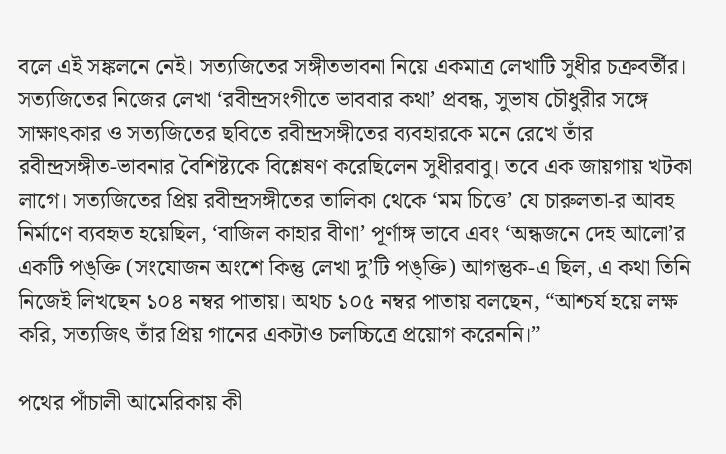বলে এই সঙ্কলনে নেই। সত্যজিতের সঙ্গীতভাবনা নিয়ে একমাত্র লেখাটি সুধীর চক্রবর্তীর। সত্যজিতের নিজের লেখা ‘রবীন্দ্রসংগীতে ভাববার কথা’ প্রবন্ধ, সুভাষ চৌধুরীর সঙ্গে সাক্ষাৎকার ও সত্যজিতের ছবিতে রবীন্দ্রসঙ্গীতের ব্যবহারকে মনে রেখে তাঁর রবীন্দ্রসঙ্গীত-ভাবনার বৈশিষ্ট্যকে বিশ্লেষণ করেছিলেন সুধীরবাবু। তবে এক জায়গায় খটকা লাগে। সত্যজিতের প্রিয় রবীন্দ্রসঙ্গীতের তালিকা থেকে ‘মম চিত্তে’ যে চারুলতা-র আবহ নির্মাণে ব্যবহৃত হয়েছিল, ‘বাজিল কাহার বীণা’ পূর্ণাঙ্গ ভাবে এবং ‘অন্ধজনে দেহ আলো’র একটি পঙ্‌ক্তি (সংযোজন অংশে কিন্তু লেখা দু’টি পঙ্‌ক্তি) আগন্তুক-এ ছিল, এ কথা তিনি নিজেই লিখছেন ১০৪ নম্বর পাতায়। অথচ ১০৫ নম্বর পাতায় বলছেন, “আশ্চর্য হয়ে লক্ষ করি, সত্যজিৎ তাঁর প্রিয় গানের একটাও চলচ্চিত্রে প্রয়োগ করেননি।”

পথের পাঁচালী আমেরিকায় কী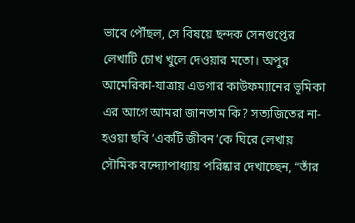ভাবে পৌঁছল, সে বিষয়ে ছন্দক সেনগুপ্তের লেখাটি চোখ খুলে দেওয়ার মতো। অপুর আমেরিকা-যাত্রায় এডগার কাউফম্যানের ভূমিকা এর আগে আমরা জানতাম কি? সত্যজিতের না-হওয়া ছবি ‘একটি জীবন’কে ঘিরে লেখায় সৌমিক বন্দ্যোপাধ্যায় পরিষ্কার দেখাচ্ছেন, “তাঁর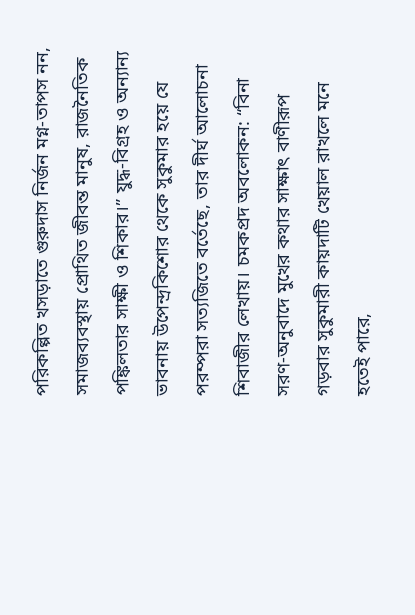পরিকল্পিত খসড়াতে গুরুদাস নির্জন মগ্ন-তাপস নন, সমাজব্যবস্থায় প্রোথিত জীবন্ত মানুষ, রাজনৈতিক পঙ্কিলতার সাক্ষী ও শিকার।” যুদ্ধ-বিগ্রহ ও অন্যান্য ভাবনায় উপেন্দ্রকিশোর থেকে সুকুমার হয়ে যে পরম্পরা সত্যজিতে বর্তেছে, তার দীর্ঘ আলোচনা শিবাজীর লেখায়। চমকপ্রদ অবলোকন: “বিনা সরণ-অনুবাদে মুখের কথার সাক্ষাৎ বাণীরূপ গড়বার সুকুমারী কায়দাটি খেয়াল রাখলে মনে হতেই পারে,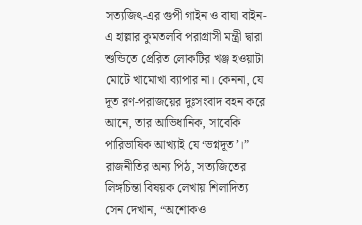সত্যজিৎ-এর গুপী গাইন ও বাঘা বাইন-এ হাল্লার কুমতলবি পরাগ্রাসী মন্ত্রী দ্বারা শুন্ডিতে প্রেরিত লোকটির খঞ্জ হওয়াটা মোটে খামোখা ব্যাপার না। কেননা, যে দূত রণ-পরাজয়ের দুঃসংবাদ বহন করে আনে, তার আভিধানিক, সাবেকি পারিভাষিক আখ্যাই যে ‘ভগ্নদূত’।” রাজনীতির অন্য পিঠ, সত্যজিতের লিঙ্গচিন্তা বিষয়ক লেখায় শিলাদিত্য সেন দেখান, “অশোকও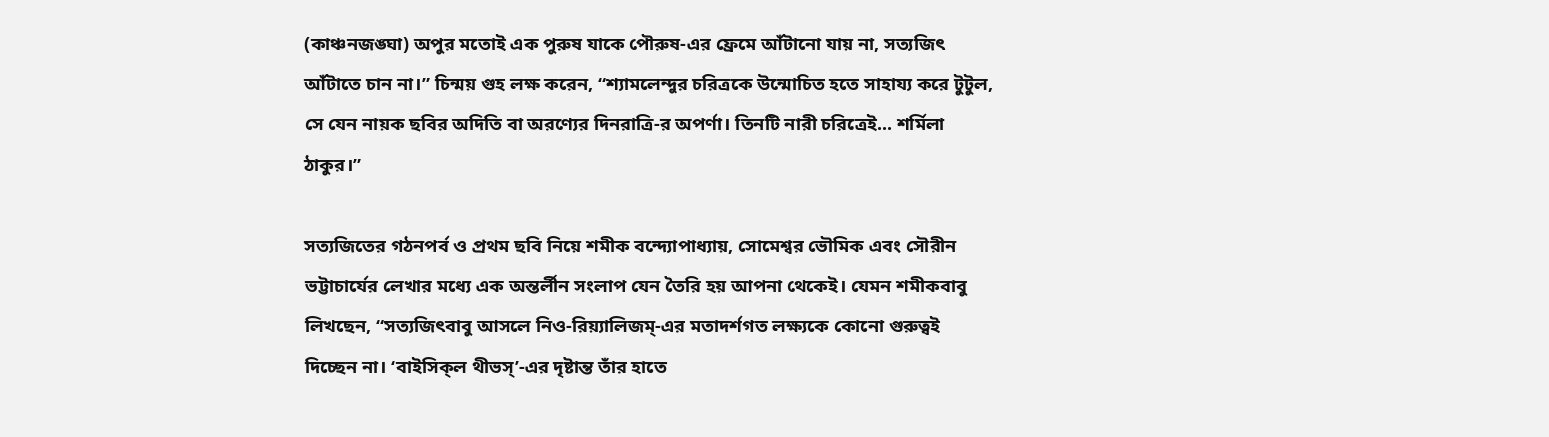(কাঞ্চনজঙ্ঘা) অপুর মতোই এক পুরুষ যাকে পৌরুষ-এর ফ্রেমে আঁটানো যায় না, সত্যজিৎ আঁটাতে চান না।” চিন্ময় গুহ লক্ষ করেন, “শ্যামলেন্দুর চরিত্রকে উন্মোচিত হতে সাহায্য করে টুটুল, সে যেন নায়ক ছবির অদিতি বা অরণ্যের দিনরাত্রি-র অপর্ণা। তিনটি নারী চরিত্রেই... শর্মিলা ঠাকুর।”

সত্যজিতের গঠনপর্ব ও প্রথম ছবি নিয়ে শমীক বন্দ্যোপাধ্যায়, সোমেশ্বর ভৌমিক এবং সৌরীন ভট্টাচার্যের লেখার মধ্যে এক অন্তর্লীন সংলাপ যেন তৈরি হয় আপনা থেকেই। যেমন শমীকবাবু লিখছেন, “সত্যজিৎবাবু আসলে নিও-রিয়্যালিজম্‌-এর মতাদর্শগত লক্ষ্যকে কোনো গুরুত্বই দিচ্ছেন না। ‘বাইসিক্‌ল থীভস্‌’-এর দৃষ্টান্ত তাঁর হাতে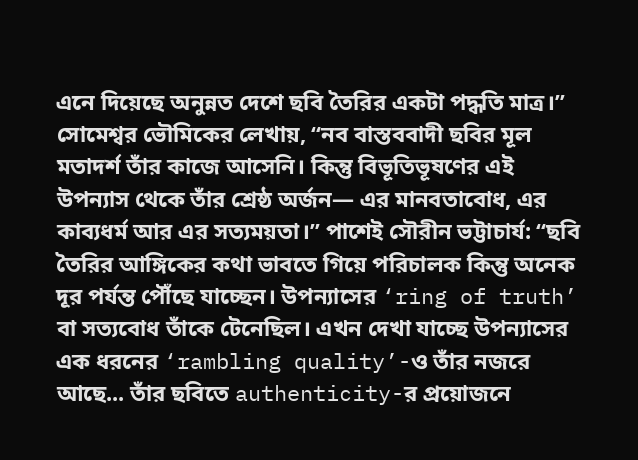এনে দিয়েছে অনুন্নত দেশে ছবি তৈরির একটা পদ্ধতি মাত্র।” সোমেশ্বর ভৌমিকের লেখায়, “নব বাস্তববাদী ছবির মূল মতাদর্শ তাঁর কাজে আসেনি। কিন্তু বিভূতিভূষণের এই উপন্যাস থেকে তাঁর শ্রেষ্ঠ অর্জন— এর মানবতাবোধ, এর কাব্যধর্ম আর এর সত্যময়তা।” পাশেই সৌরীন ভট্টাচার্য: “ছবি তৈরির আঙ্গিকের কথা ভাবতে গিয়ে পরিচালক কিন্তু অনেক দূর পর্যন্ত পৌঁছে যাচ্ছেন। উপন্যাসের ‘ring of truth’ বা সত্যবোধ তাঁকে টেনেছিল। এখন দেখা যাচ্ছে উপন্যাসের এক ধরনের ‘rambling quality’-ও তাঁর নজরে আছে... তাঁর ছবিতে authenticity-র প্রয়োজনে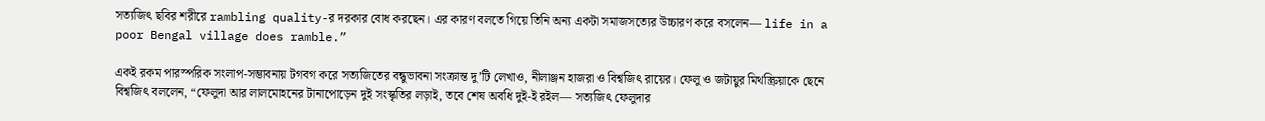সত্যজিৎ ছবির শরীরে rambling quality-র দরকার বোধ করছেন। এর কারণ বলতে গিয়ে তিনি অন্য একটা সমাজসত্যের উচ্চারণ করে বসলেন— life in a poor Bengal village does ramble.”

একই রকম পারস্পরিক সংলাপ-সম্ভাবনায় টগবগ করে সত্যজিতের বন্ধুভাবনা সংক্রান্ত দু’টি লেখাও, নীলাঞ্জন হাজরা ও বিশ্বজিৎ রায়ের। ফেলু ও জটায়ুর মিথস্ক্রিয়াকে ছেনে বিশ্বজিৎ বললেন, “ফেলুদা আর লালমোহনের টানাপোড়েন দুই সংস্কৃতির লড়াই, তবে শেষ অবধি দুই-ই রইল— সত্যজিৎ ফেলুদার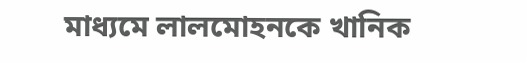মাধ্যমে লালমোহনকে খানিক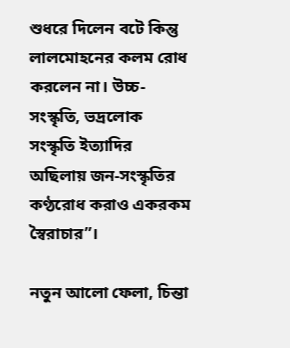শুধরে দিলেন বটে কিন্তু লালমোহনের কলম রোধ করলেন না। উচ্চ-সংস্কৃতি, ভদ্রলোক সংস্কৃতি ইত্যাদির অছিলায় জন-সংস্কৃতির কণ্ঠরোধ করাও একরকম স্বৈরাচার”।

নতুন আলো ফেলা, চিন্তা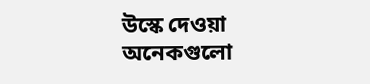উস্কে দেওয়া অনেকগুলো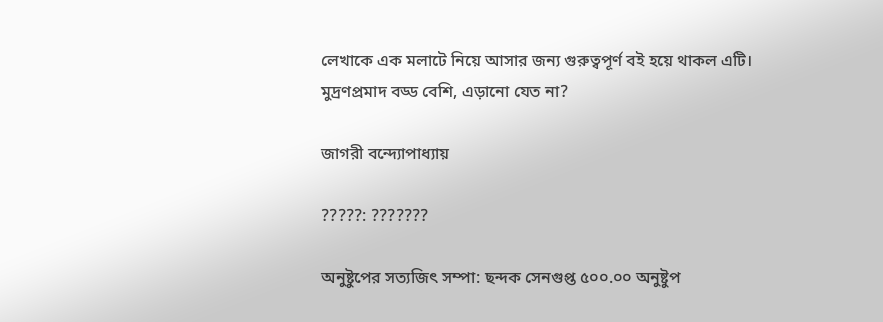লেখাকে এক মলাটে নিয়ে আসার জন্য গুরুত্বপূর্ণ বই হয়ে থাকল এটি। মুদ্রণপ্রমাদ বড্ড বেশি, এড়ানো যেত না?

জাগরী বন্দ্যোপাধ্যায়

?????: ???????

অনুষ্টুপের সত্যজিৎ সম্পা: ছন্দক সেনগুপ্ত ৫০০.০০ অনুষ্টুপ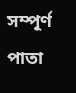সম্পূর্ণ পাতা